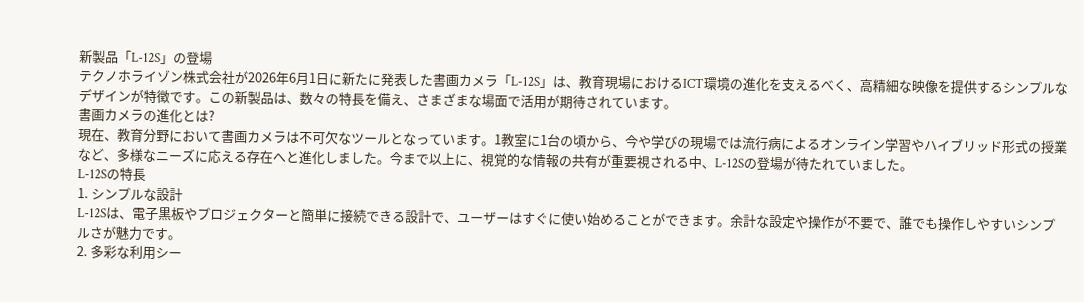新製品「L-12S」の登場
テクノホライゾン株式会社が2026年6月1日に新たに発表した書画カメラ「L-12S」は、教育現場におけるICT環境の進化を支えるべく、高精細な映像を提供するシンプルなデザインが特徴です。この新製品は、数々の特長を備え、さまざまな場面で活用が期待されています。
書画カメラの進化とは?
現在、教育分野において書画カメラは不可欠なツールとなっています。1教室に1台の頃から、今や学びの現場では流行病によるオンライン学習やハイブリッド形式の授業など、多様なニーズに応える存在へと進化しました。今まで以上に、視覚的な情報の共有が重要視される中、L-12Sの登場が待たれていました。
L-12Sの特長
1. シンプルな設計
L-12Sは、電子黒板やプロジェクターと簡単に接続できる設計で、ユーザーはすぐに使い始めることができます。余計な設定や操作が不要で、誰でも操作しやすいシンプルさが魅力です。
2. 多彩な利用シー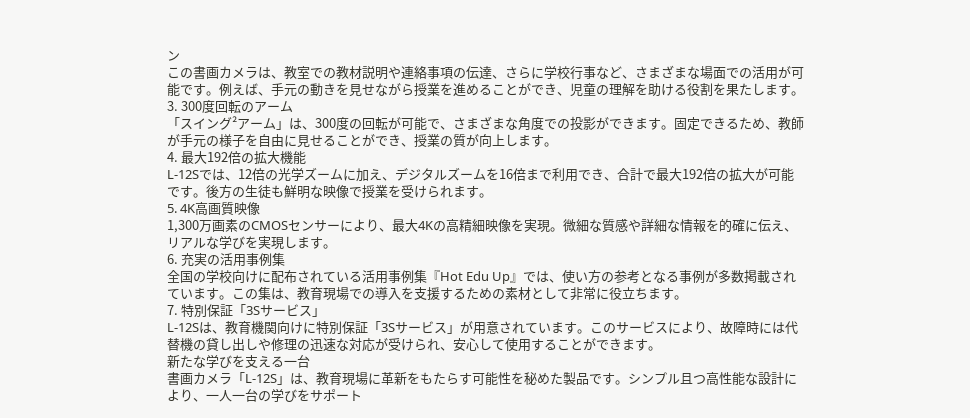ン
この書画カメラは、教室での教材説明や連絡事項の伝達、さらに学校行事など、さまざまな場面での活用が可能です。例えば、手元の動きを見せながら授業を進めることができ、児童の理解を助ける役割を果たします。
3. 300度回転のアーム
「スイング²アーム」は、300度の回転が可能で、さまざまな角度での投影ができます。固定できるため、教師が手元の様子を自由に見せることができ、授業の質が向上します。
4. 最大192倍の拡大機能
L-12Sでは、12倍の光学ズームに加え、デジタルズームを16倍まで利用でき、合計で最大192倍の拡大が可能です。後方の生徒も鮮明な映像で授業を受けられます。
5. 4K高画質映像
1,300万画素のCMOSセンサーにより、最大4Kの高精細映像を実現。微細な質感や詳細な情報を的確に伝え、リアルな学びを実現します。
6. 充実の活用事例集
全国の学校向けに配布されている活用事例集『Hot Edu Up』では、使い方の参考となる事例が多数掲載されています。この集は、教育現場での導入を支援するための素材として非常に役立ちます。
7. 特別保証「3Sサービス」
L-12Sは、教育機関向けに特別保証「3Sサービス」が用意されています。このサービスにより、故障時には代替機の貸し出しや修理の迅速な対応が受けられ、安心して使用することができます。
新たな学びを支える一台
書画カメラ「L-12S」は、教育現場に革新をもたらす可能性を秘めた製品です。シンプル且つ高性能な設計により、一人一台の学びをサポート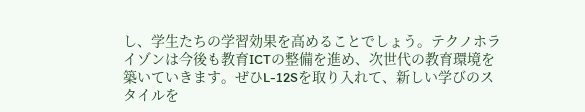し、学生たちの学習効果を高めることでしょう。テクノホライゾンは今後も教育ICTの整備を進め、次世代の教育環境を築いていきます。ぜひL-12Sを取り入れて、新しい学びのスタイルを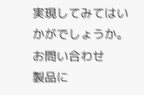実現してみてはいかがでしょうか。
お問い合わせ
製品に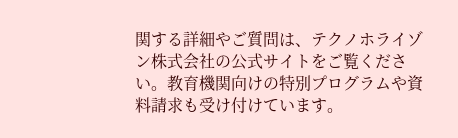関する詳細やご質問は、テクノホライゾン株式会社の公式サイトをご覧ください。教育機関向けの特別プログラムや資料請求も受け付けています。